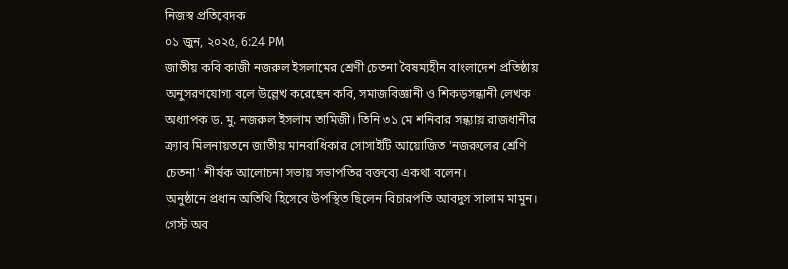নিজস্ব প্রতিবেদক
০১ জুন, ২০২৫, 6:24 PM
জাতীয় কবি কাজী নজরুল ইসলামের শ্রেণী চেতনা বৈষম্যহীন বাংলাদেশ প্রতিষ্ঠায় অনুসরণযোগ্য বলে উল্লেখ করেছেন কবি, সমাজবিজ্ঞানী ও শিকড়সন্ধানী লেখক অধ্যাপক ড. মু. নজরুল ইসলাম তামিজী। তিনি ৩১ মে শনিবার সন্ধ্যায় রাজধানীর ক্র্যাব মিলনায়তনে জাতীয় মানবাধিকার সোসাইটি আয়োজিত 'নজরুলের শ্রেণি চেতনা' শীর্ষক আলোচনা সভায় সভাপতির বক্তব্যে একথা বলেন।
অনুষ্ঠানে প্রধান অতিথি হিসেবে উপস্থিত ছিলেন বিচারপতি আবদুস সালাম মামুন। গেস্ট অব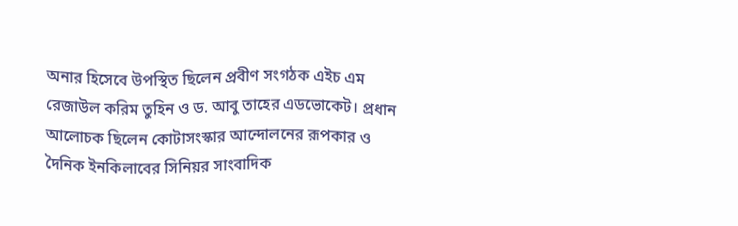অনার হিসেবে উপস্থিত ছিলেন প্রবীণ সংগঠক এইচ এম রেজাউল করিম তুহিন ও ড. আবু তাহের এডভোকেট। প্রধান আলোচক ছিলেন কোটাসংস্কার আন্দোলনের রূপকার ও দৈনিক ইনকিলাবের সিনিয়র সাংবাদিক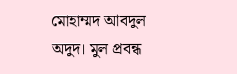মোহাম্মদ আবদুল অদুদ। মুল প্রবন্ধ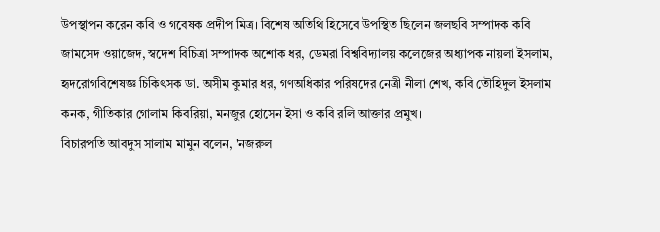উপস্থাপন করেন কবি ও গবেষক প্রদীপ মিত্র। বিশেষ অতিথি হিসেবে উপস্থিত ছিলেন জলছবি সম্পাদক কবি জামসেদ ওয়াজেদ, স্বদেশ বিচিত্রা সম্পাদক অশোক ধর, ডেমরা বিশ্ববিদ্যালয় কলেজের অধ্যাপক নায়লা ইসলাম, হৃদরোগবিশেষজ্ঞ চিকিৎসক ডা. অসীম কুমার ধর, গণঅধিকার পরিষদের নেত্রী নীলা শেখ, কবি তৌহিদুল ইসলাম কনক, গীতিকার গোলাম কিবরিয়া, মনজুর হোসেন ইসা ও কবি রলি আক্তার প্রমুখ।
বিচারপতি আবদুস সালাম মামুন বলেন, 'নজরুল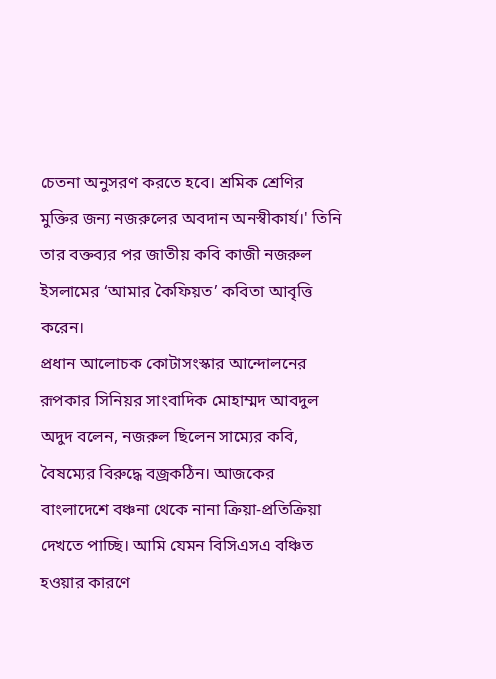চেতনা অনুসরণ করতে হবে। শ্রমিক শ্রেণির মুক্তির জন্য নজরুলের অবদান অনস্বীকার্য।' তিনি তার বক্তব্যর পর জাতীয় কবি কাজী নজরুল ইসলামের ‘আমার কৈফিয়ত’ কবিতা আবৃত্তি করেন।
প্রধান আলোচক কোটাসংস্কার আন্দোলনের রূপকার সিনিয়র সাংবাদিক মোহাম্মদ আবদুল অদুদ বলেন, নজরুল ছিলেন সাম্যের কবি, বৈষম্যের বিরুদ্ধে বজ্রকঠিন। আজকের বাংলাদেশে বঞ্চনা থেকে নানা ক্রিয়া-প্রতিক্রিয়া দেখতে পাচ্ছি। আমি যেমন বিসিএসএ বঞ্চিত হওয়ার কারণে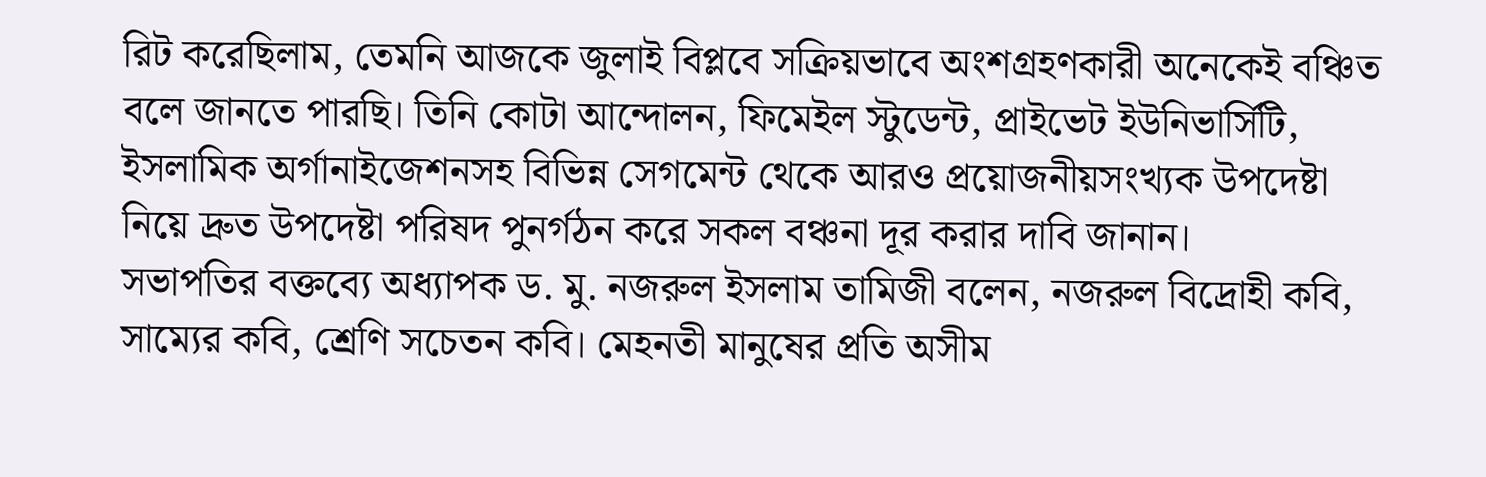রিট করেছিলাম, তেমনি আজকে জুলাই বিপ্লবে সক্রিয়ভাবে অংশগ্রহণকারী অনেকেই বঞ্চিত বলে জানতে পারছি। তিনি কোটা আন্দোলন, ফিমেইল স্টুডেন্ট, প্রাইভেট ইউনিভার্সিটি, ইসলামিক অর্গানাইজেশনসহ বিভিন্ন সেগমেন্ট থেকে আরও প্রয়োজনীয়সংখ্যক উপদেষ্টা নিয়ে দ্রুত উপদেষ্টা পরিষদ পুনর্গঠন করে সকল বঞ্চনা দূর করার দাবি জানান।
সভাপতির বক্তব্যে অধ্যাপক ড. মু. নজরুল ইসলাম তামিজী বলেন, নজরুল বিদ্রোহী কবি, সাম্যের কবি, শ্রেণি সচেতন কবি। মেহনতী মানুষের প্রতি অসীম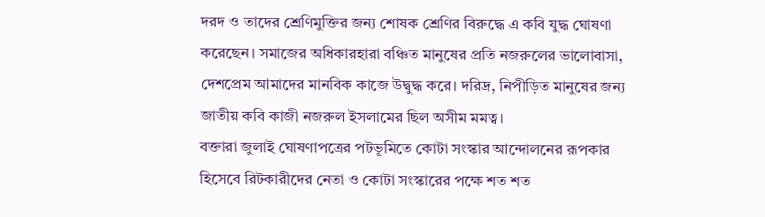দরদ ও তাদের শ্রেণিমুক্তির জন্য শোষক শ্রেণির বিরুদ্ধে এ কবি যুদ্ধ ঘোষণা করেছেন। সমাজের অধিকারহারা বঞ্চিত মানুষের প্রতি নজরুলের ভালোবাসা, দেশপ্রেম আমাদের মানবিক কাজে উদ্বুদ্ধ করে। দরিদ্র, নিপীড়িত মানুষের জন্য জাতীয় কবি কাজী নজরুল ইসলামের ছিল অসীম মমত্ব।
বক্তারা জুলাই ঘোষণাপত্রের পটভূমিতে কোটা সংস্কার আন্দোলনের রূপকার হিসেবে রিটকারীদের নেতা ও কোটা সংস্কারের পক্ষে শত শত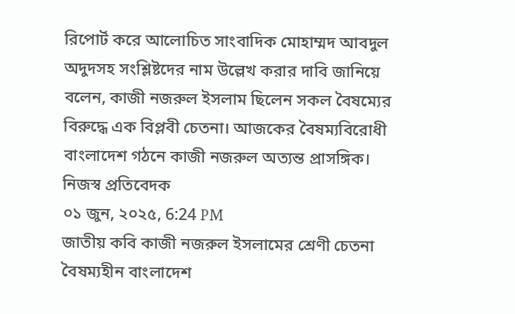রিপোর্ট করে আলোচিত সাংবাদিক মোহাম্মদ আবদুল অদুদসহ সংশ্লিষ্টদের নাম উল্লেখ করার দাবি জানিয়ে বলেন, কাজী নজরুল ইসলাম ছিলেন সকল বৈষম্যের বিরুদ্ধে এক বিপ্লবী চেতনা। আজকের বৈষম্যবিরোধী বাংলাদেশ গঠনে কাজী নজরুল অত্যন্ত প্রাসঙ্গিক।
নিজস্ব প্রতিবেদক
০১ জুন, ২০২৫, 6:24 PM
জাতীয় কবি কাজী নজরুল ইসলামের শ্রেণী চেতনা বৈষম্যহীন বাংলাদেশ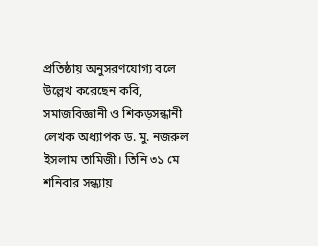প্রতিষ্ঠায় অনুসরণযোগ্য বলে উল্লেখ করেছেন কবি, সমাজবিজ্ঞানী ও শিকড়সন্ধানী লেখক অধ্যাপক ড. মু. নজরুল ইসলাম তামিজী। তিনি ৩১ মে শনিবার সন্ধ্যায়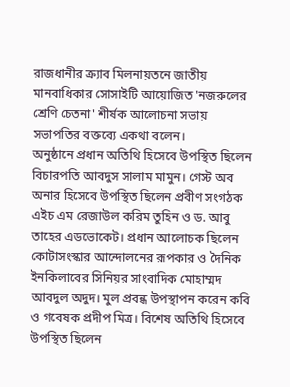রাজধানীর ক্র্যাব মিলনায়তনে জাতীয় মানবাধিকার সোসাইটি আয়োজিত 'নজরুলের শ্রেণি চেতনা' শীর্ষক আলোচনা সভায় সভাপতির বক্তব্যে একথা বলেন।
অনুষ্ঠানে প্রধান অতিথি হিসেবে উপস্থিত ছিলেন বিচারপতি আবদুস সালাম মামুন। গেস্ট অব অনার হিসেবে উপস্থিত ছিলেন প্রবীণ সংগঠক এইচ এম রেজাউল করিম তুহিন ও ড. আবু তাহের এডভোকেট। প্রধান আলোচক ছিলেন কোটাসংস্কার আন্দোলনের রূপকার ও দৈনিক ইনকিলাবের সিনিয়র সাংবাদিক মোহাম্মদ আবদুল অদুদ। মুল প্রবন্ধ উপস্থাপন করেন কবি ও গবেষক প্রদীপ মিত্র। বিশেষ অতিথি হিসেবে উপস্থিত ছিলেন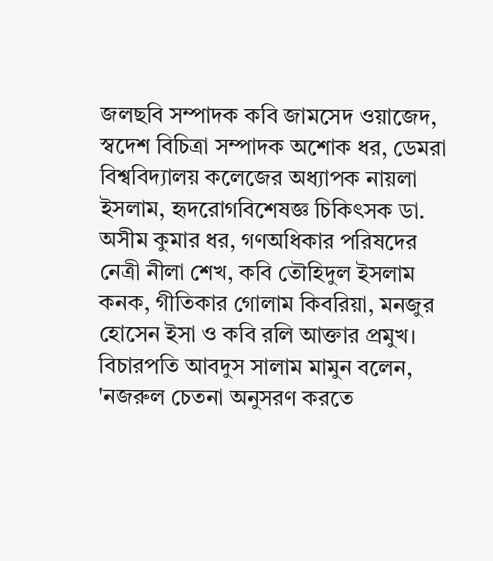জলছবি সম্পাদক কবি জামসেদ ওয়াজেদ, স্বদেশ বিচিত্রা সম্পাদক অশোক ধর, ডেমরা বিশ্ববিদ্যালয় কলেজের অধ্যাপক নায়লা ইসলাম, হৃদরোগবিশেষজ্ঞ চিকিৎসক ডা. অসীম কুমার ধর, গণঅধিকার পরিষদের নেত্রী নীলা শেখ, কবি তৌহিদুল ইসলাম কনক, গীতিকার গোলাম কিবরিয়া, মনজুর হোসেন ইসা ও কবি রলি আক্তার প্রমুখ।
বিচারপতি আবদুস সালাম মামুন বলেন, 'নজরুল চেতনা অনুসরণ করতে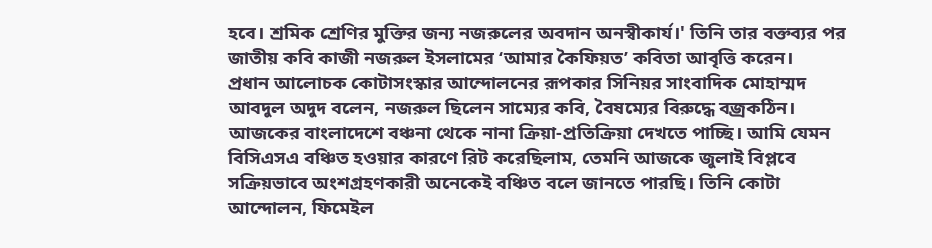হবে। শ্রমিক শ্রেণির মুক্তির জন্য নজরুলের অবদান অনস্বীকার্য।' তিনি তার বক্তব্যর পর জাতীয় কবি কাজী নজরুল ইসলামের ‘আমার কৈফিয়ত’ কবিতা আবৃত্তি করেন।
প্রধান আলোচক কোটাসংস্কার আন্দোলনের রূপকার সিনিয়র সাংবাদিক মোহাম্মদ আবদুল অদুদ বলেন, নজরুল ছিলেন সাম্যের কবি, বৈষম্যের বিরুদ্ধে বজ্রকঠিন। আজকের বাংলাদেশে বঞ্চনা থেকে নানা ক্রিয়া-প্রতিক্রিয়া দেখতে পাচ্ছি। আমি যেমন বিসিএসএ বঞ্চিত হওয়ার কারণে রিট করেছিলাম, তেমনি আজকে জুলাই বিপ্লবে সক্রিয়ভাবে অংশগ্রহণকারী অনেকেই বঞ্চিত বলে জানতে পারছি। তিনি কোটা আন্দোলন, ফিমেইল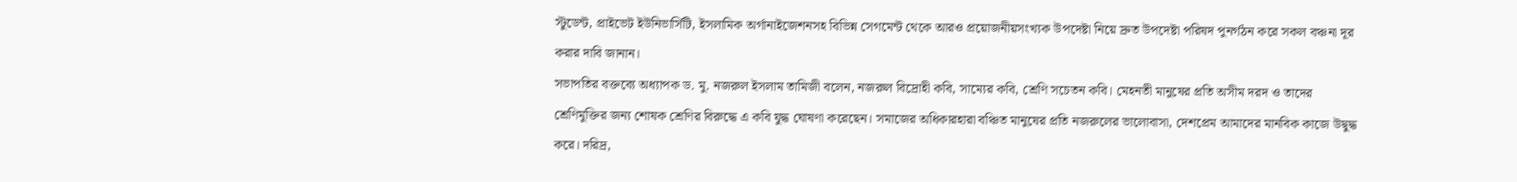স্টুডেন্ট, প্রাইভেট ইউনিভার্সিটি, ইসলামিক অর্গানাইজেশনসহ বিভিন্ন সেগমেন্ট থেকে আরও প্রয়োজনীয়সংখ্যক উপদেষ্টা নিয়ে দ্রুত উপদেষ্টা পরিষদ পুনর্গঠন করে সকল বঞ্চনা দূর করার দাবি জানান।
সভাপতির বক্তব্যে অধ্যাপক ড. মু. নজরুল ইসলাম তামিজী বলেন, নজরুল বিদ্রোহী কবি, সাম্যের কবি, শ্রেণি সচেতন কবি। মেহনতী মানুষের প্রতি অসীম দরদ ও তাদের শ্রেণিমুক্তির জন্য শোষক শ্রেণির বিরুদ্ধে এ কবি যুদ্ধ ঘোষণা করেছেন। সমাজের অধিকারহারা বঞ্চিত মানুষের প্রতি নজরুলের ভালোবাসা, দেশপ্রেম আমাদের মানবিক কাজে উদ্বুদ্ধ করে। দরিদ্র,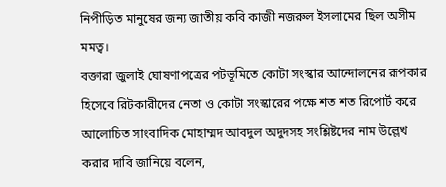নিপীড়িত মানুষের জন্য জাতীয় কবি কাজী নজরুল ইসলামের ছিল অসীম মমত্ব।
বক্তারা জুলাই ঘোষণাপত্রের পটভূমিতে কোটা সংস্কার আন্দোলনের রূপকার হিসেবে রিটকারীদের নেতা ও কোটা সংস্কারের পক্ষে শত শত রিপোর্ট করে আলোচিত সাংবাদিক মোহাম্মদ আবদুল অদুদসহ সংশ্লিষ্টদের নাম উল্লেখ করার দাবি জানিয়ে বলেন,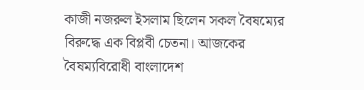কাজী নজরুল ইসলাম ছিলেন সকল বৈষম্যের বিরুদ্ধে এক বিপ্লবী চেতনা। আজকের বৈষম্যবিরোধী বাংলাদেশ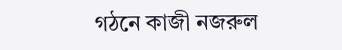গঠনে কাজী নজরুল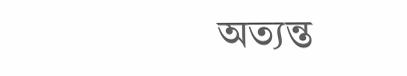অত্যন্ত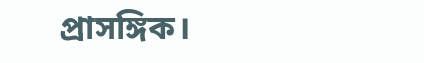প্রাসঙ্গিক।